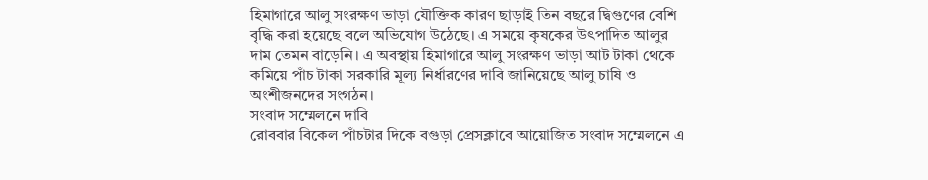হিমাগারে আলু সংরক্ষণ ভাড়া যৌক্তিক কারণ ছাড়াই তিন বছরে দ্বিগুণের বেশি বৃদ্ধি করা হয়েছে বলে অভিযোগ উঠেছে। এ সময়ে কৃষকের উৎপাদিত আলুর দাম তেমন বাড়েনি। এ অবস্থায় হিমাগারে আলু সংরক্ষণ ভাড়া আট টাকা থেকে কমিয়ে পাঁচ টাকা সরকারি মূল্য নির্ধারণের দাবি জানিয়েছে আলু চাষি ও অংশীজনদের সংগঠন।
সংবাদ সম্মেলনে দাবি
রোববার বিকেল পাঁচটার দিকে বগুড়া প্রেসক্লাবে আয়োজিত সংবাদ সম্মেলনে এ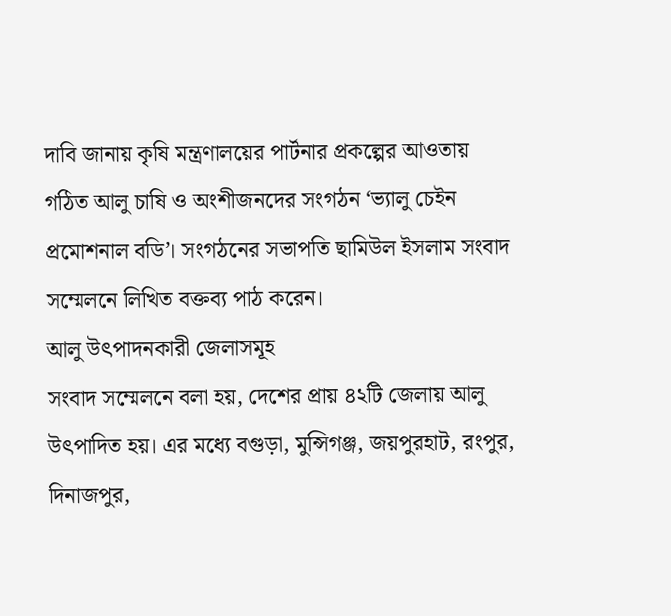দাবি জানায় কৃষি মন্ত্রণালয়ের পার্টনার প্রকল্পের আওতায় গঠিত আলু চাষি ও অংশীজনদের সংগঠন ‘ভ্যালু চেইন প্রমোশনাল বডি’। সংগঠনের সভাপতি ছামিউল ইসলাম সংবাদ সম্মেলনে লিখিত বক্তব্য পাঠ করেন।
আলু উৎপাদনকারী জেলাসমূহ
সংবাদ সম্মেলনে বলা হয়, দেশের প্রায় ৪২টি জেলায় আলু উৎপাদিত হয়। এর মধ্যে বগুড়া, মুন্সিগঞ্জ, জয়পুরহাট, রংপুর, দিনাজপুর,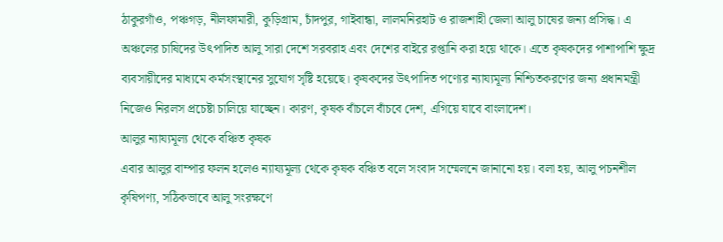ঠাকুরগাঁও, পঞ্চগড়, নীলফামারী, কুড়িগ্রাম, চাঁদপুর, গাইবান্ধা, লালমনিরহাট ও রাজশাহী জেলা আলু চাষের জন্য প্রসিদ্ধ। এ অঞ্চলের চাষিদের উৎপাদিত আলু সারা দেশে সরবরাহ এবং দেশের বাইরে রপ্তানি করা হয়ে থাকে। এতে কৃষকদের পাশাপাশি ক্ষুদ্র ব্যবসায়ীদের মাধ্যমে কর্মসংস্থানের সুযোগ সৃষ্টি হয়েছে। কৃষকদের উৎপাদিত পণ্যের ন্যায্যমূল্য নিশ্চিতকরণের জন্য প্রধানমন্ত্রী নিজেও নিরলস প্রচেষ্টা চালিয়ে যাচ্ছেন। কারণ, কৃষক বাঁচলে বাঁচবে দেশ, এগিয়ে যাবে বাংলাদেশ।
আলুর ন্যায্যমূল্য থেকে বঞ্চিত কৃষক
এবার আলুর বাম্পার ফলন হলেও ন্যায্যমূল্য থেকে কৃষক বঞ্চিত বলে সংবাদ সম্মেলনে জানানো হয়। বলা হয়, আলু পচনশীল কৃষিপণ্য, সঠিকভাবে আলু সংরক্ষণে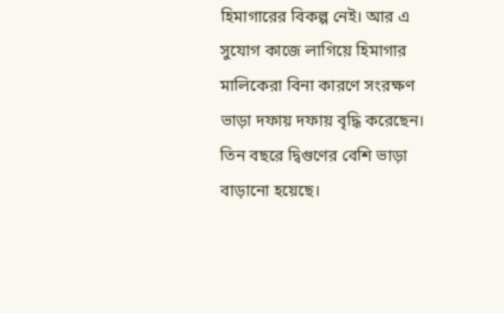হিমাগারের বিকল্প নেই। আর এ সুযোগ কাজে লাগিয়ে হিমাগার মালিকেরা বিনা কারণে সংরক্ষণ ভাড়া দফায় দফায় বৃদ্ধি করেছেন। তিন বছরে দ্বিগুণের বেশি ভাড়া বাড়ানো হয়েছে।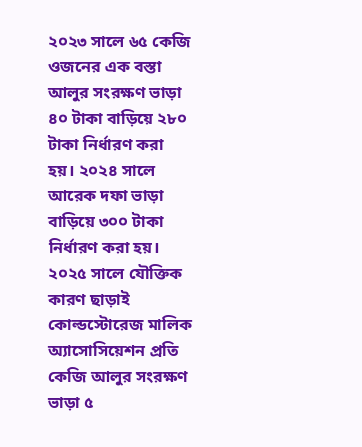২০২৩ সালে ৬৫ কেজি ওজনের এক বস্তা আলুর সংরক্ষণ ভাড়া ৪০ টাকা বাড়িয়ে ২৮০ টাকা নির্ধারণ করা হয়। ২০২৪ সালে আরেক দফা ভাড়া বাড়িয়ে ৩০০ টাকা নির্ধারণ করা হয়। ২০২৫ সালে যৌক্তিক কারণ ছাড়াই কোল্ডস্টোরেজ মালিক অ্যাসোসিয়েশন প্রতি কেজি আলুর সংরক্ষণ ভাড়া ৫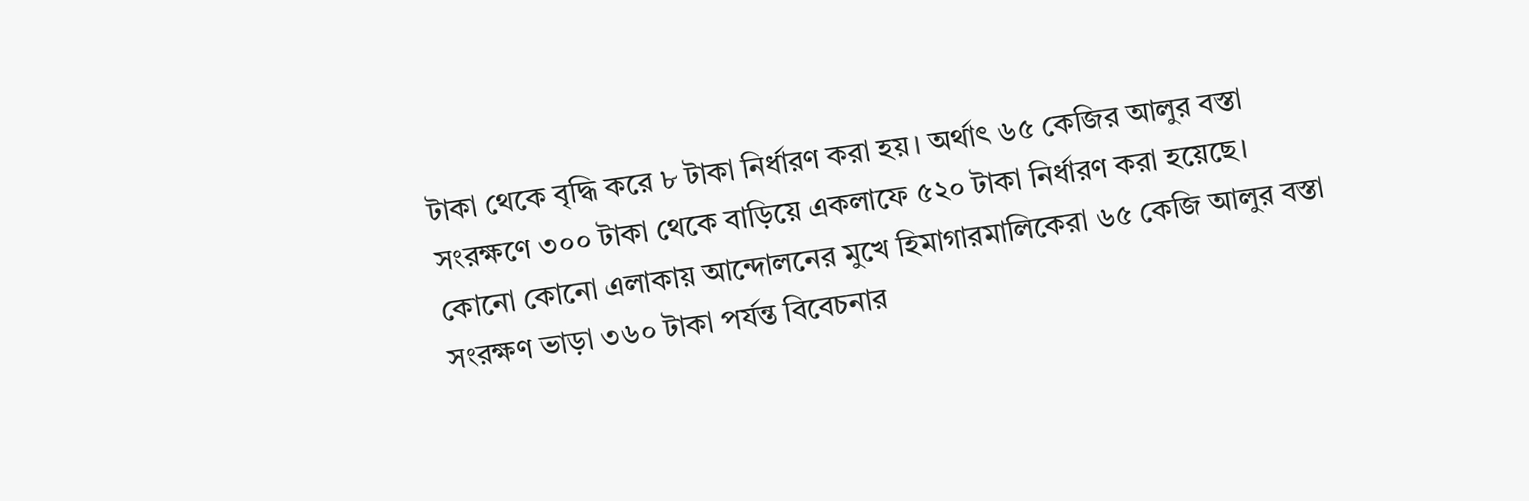টাকা থেকে বৃদ্ধি করে ৮ টাকা নির্ধারণ করা হয়। অর্থাৎ ৬৫ কেজির আলুর বস্তা সংরক্ষণে ৩০০ টাকা থেকে বাড়িয়ে একলাফে ৫২০ টাকা নির্ধারণ করা হয়েছে। কোনো কোনো এলাকায় আন্দোলনের মুখে হিমাগারমালিকেরা ৬৫ কেজি আলুর বস্তা সংরক্ষণ ভাড়া ৩৬০ টাকা পর্যন্ত বিবেচনার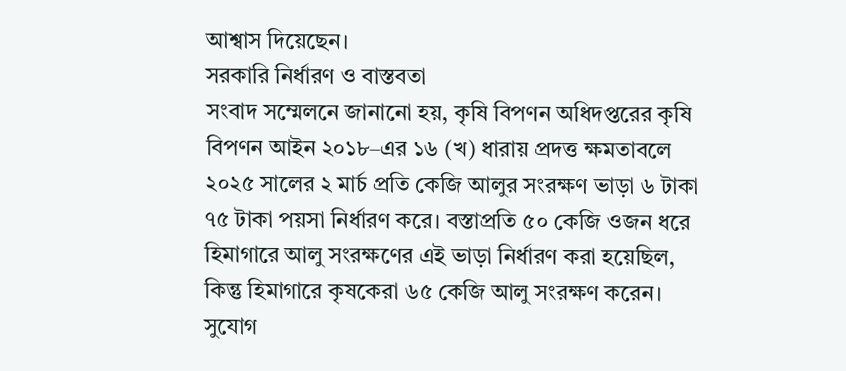আশ্বাস দিয়েছেন।
সরকারি নির্ধারণ ও বাস্তবতা
সংবাদ সম্মেলনে জানানো হয়, কৃষি বিপণন অধিদপ্তরের কৃষি বিপণন আইন ২০১৮–এর ১৬ (খ) ধারায় প্রদত্ত ক্ষমতাবলে ২০২৫ সালের ২ মার্চ প্রতি কেজি আলুর সংরক্ষণ ভাড়া ৬ টাকা ৭৫ টাকা পয়সা নির্ধারণ করে। বস্তাপ্রতি ৫০ কেজি ওজন ধরে হিমাগারে আলু সংরক্ষণের এই ভাড়া নির্ধারণ করা হয়েছিল, কিন্তু হিমাগারে কৃষকেরা ৬৫ কেজি আলু সংরক্ষণ করেন। সুযোগ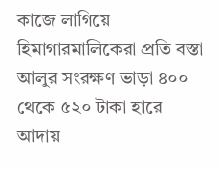কাজে লাগিয়ে হিমাগারমালিকেরা প্রতি বস্তা আলুর সংরক্ষণ ভাড়া ৪০০ থেকে ৫২০ টাকা হারে আদায়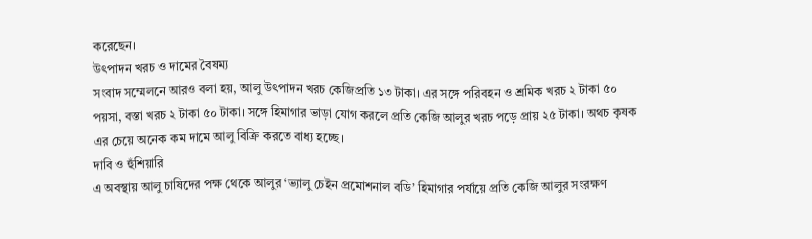করেছেন।
উৎপাদন খরচ ও দামের বৈষম্য
সংবাদ সম্মেলনে আরও বলা হয়, আলু উৎপাদন খরচ কেজিপ্রতি ১৩ টাকা। এর সঙ্গে পরিবহন ও শ্রমিক খরচ ২ টাকা ৫০ পয়সা, বস্তা খরচ ২ টাকা ৫০ টাকা। সঙ্গে হিমাগার ভাড়া যোগ করলে প্রতি কেজি আলুর খরচ পড়ে প্রায় ২৫ টাকা। অথচ কৃষক এর চেয়ে অনেক কম দামে আলু বিক্রি করতে বাধ্য হচ্ছে।
দাবি ও হুঁশিয়ারি
এ অবস্থায় আলু চাষিদের পক্ষ থেকে আলুর ‘ভ্যালু চেইন প্রমোশনাল বডি’ হিমাগার পর্যায়ে প্রতি কেজি আলুর সংরক্ষণ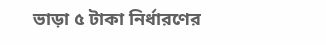ভাড়া ৫ টাকা নির্ধারণের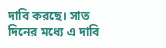দাবি করছে। সাত দিনের মধ্যে এ দাবি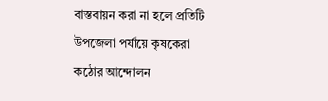বাস্তবায়ন করা না হলে প্রতিটি উপজেলা পর্যায়ে কৃষকেরা কঠোর আন্দোলন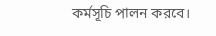কর্মসূচি পালন করবে।